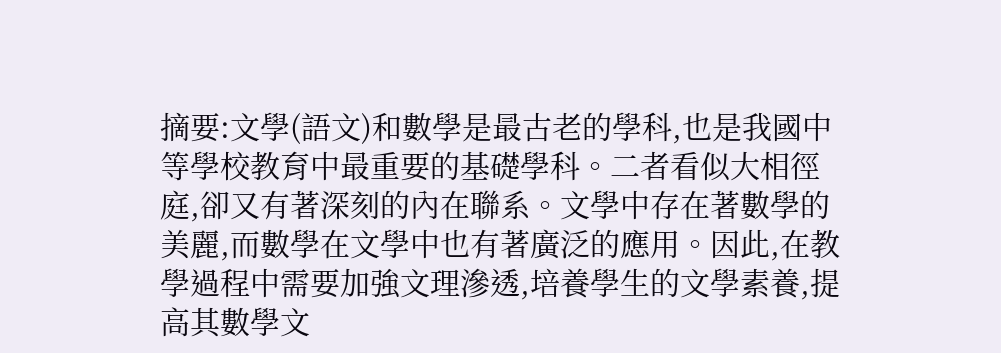摘要:文學(語文)和數學是最古老的學科,也是我國中等學校教育中最重要的基礎學科。二者看似大相徑庭,卻又有著深刻的內在聯系。文學中存在著數學的美麗,而數學在文學中也有著廣泛的應用。因此,在教學過程中需要加強文理滲透,培養學生的文學素養,提高其數學文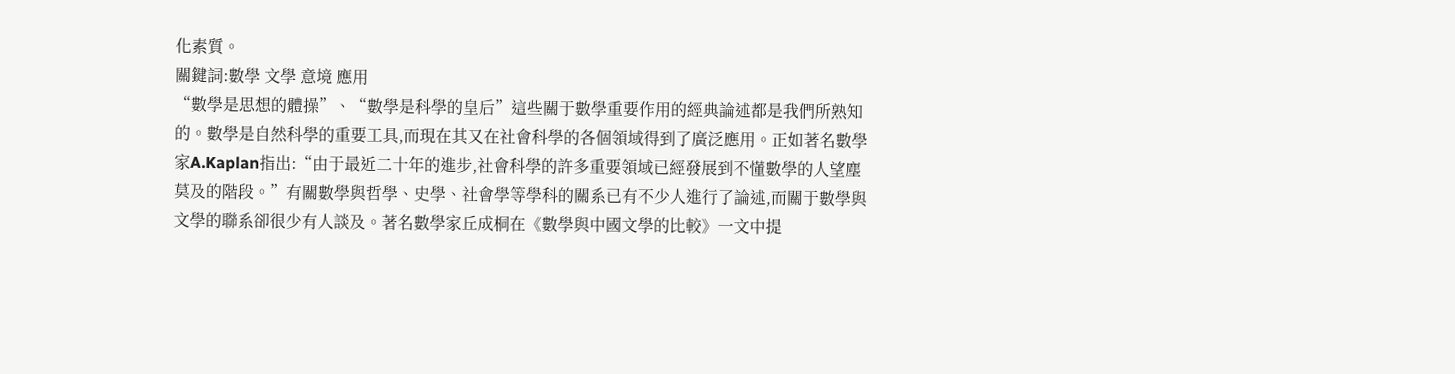化素質。
關鍵詞:數學 文學 意境 應用
“數學是思想的體操”、“數學是科學的皇后”這些關于數學重要作用的經典論述都是我們所熟知的。數學是自然科學的重要工具,而現在其又在社會科學的各個領域得到了廣泛應用。正如著名數學家A.Kaplan指出:“由于最近二十年的進步,社會科學的許多重要領域已經發展到不懂數學的人望塵莫及的階段。”有關數學與哲學、史學、社會學等學科的關系已有不少人進行了論述,而關于數學與文學的聯系卻很少有人談及。著名數學家丘成桐在《數學與中國文學的比較》一文中提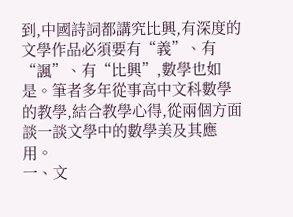到,中國詩詞都講究比興,有深度的文學作品必須要有“義”、有“諷”、有“比興”,數學也如是。筆者多年從事高中文科數學的教學,結合教學心得,從兩個方面談一談文學中的數學美及其應用。
一、文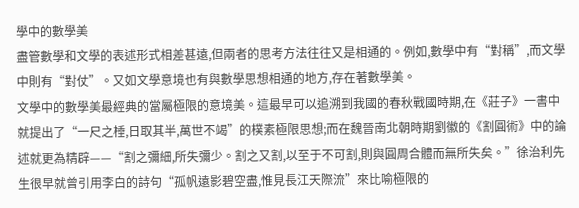學中的數學美
盡管數學和文學的表述形式相差甚遠,但兩者的思考方法往往又是相通的。例如,數學中有“對稱”,而文學中則有“對仗”。又如文學意境也有與數學思想相通的地方,存在著數學美。
文學中的數學美最經典的當屬極限的意境美。這最早可以追溯到我國的春秋戰國時期,在《莊子》一書中就提出了“一尺之棰,日取其半,萬世不竭”的樸素極限思想;而在魏晉南北朝時期劉徽的《割圓術》中的論述就更為精辟——“割之彌細,所失彌少。割之又割,以至于不可割,則與圓周合體而無所失矣。”徐治利先生很早就曾引用李白的詩句“孤帆遠影碧空盡,惟見長江天際流”來比喻極限的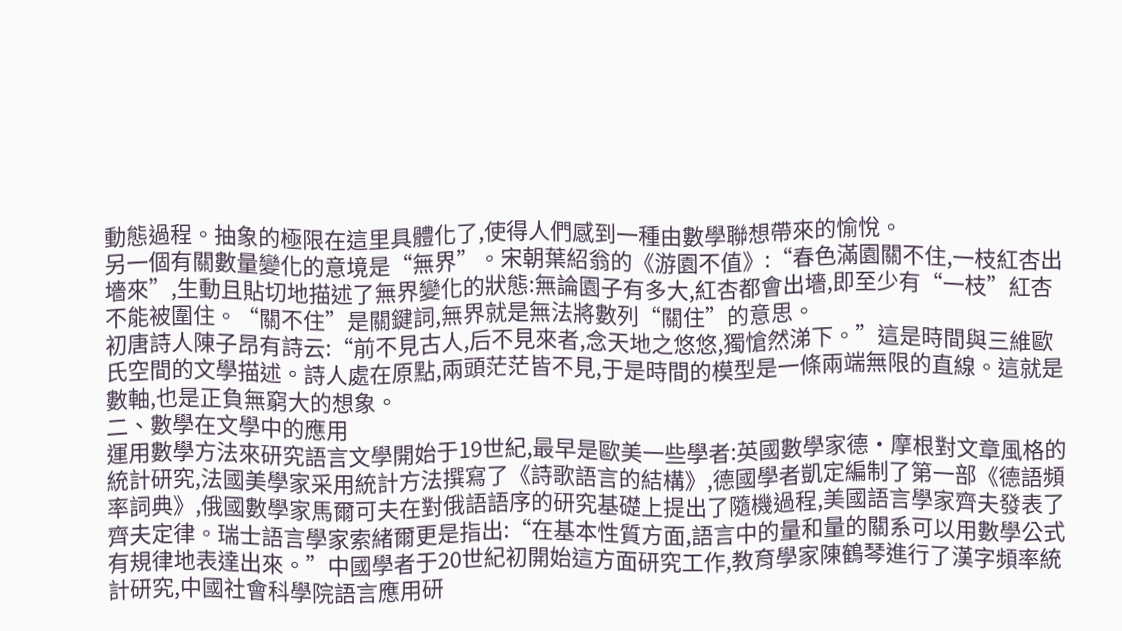動態過程。抽象的極限在這里具體化了,使得人們感到一種由數學聯想帶來的愉悅。
另一個有關數量變化的意境是“無界”。宋朝葉紹翁的《游園不值》:“春色滿園關不住,一枝紅杏出墻來”,生動且貼切地描述了無界變化的狀態:無論園子有多大,紅杏都會出墻,即至少有“一枝”紅杏不能被圍住。“關不住”是關鍵詞,無界就是無法將數列“關住”的意思。
初唐詩人陳子昂有詩云:“前不見古人,后不見來者,念天地之悠悠,獨愴然涕下。”這是時間與三維歐氏空間的文學描述。詩人處在原點,兩頭茫茫皆不見,于是時間的模型是一條兩端無限的直線。這就是數軸,也是正負無窮大的想象。
二、數學在文學中的應用
運用數學方法來研究語言文學開始于19世紀,最早是歐美一些學者:英國數學家德·摩根對文章風格的統計研究,法國美學家采用統計方法撰寫了《詩歌語言的結構》,德國學者凱定編制了第一部《德語頻率詞典》,俄國數學家馬爾可夫在對俄語語序的研究基礎上提出了隨機過程,美國語言學家齊夫發表了齊夫定律。瑞士語言學家索緒爾更是指出:“在基本性質方面,語言中的量和量的關系可以用數學公式有規律地表達出來。”中國學者于20世紀初開始這方面研究工作,教育學家陳鶴琴進行了漢字頻率統計研究,中國社會科學院語言應用研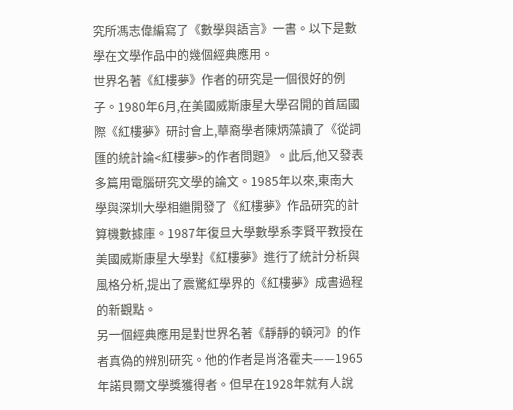究所馮志偉編寫了《數學與語言》一書。以下是數學在文學作品中的幾個經典應用。
世界名著《紅樓夢》作者的研究是一個很好的例子。1980年6月,在美國威斯康星大學召開的首屆國際《紅樓夢》研討會上,華裔學者陳炳藻讀了《從詞匯的統計論<紅樓夢>的作者問題》。此后,他又發表多篇用電腦研究文學的論文。1985年以來,東南大學與深圳大學相繼開發了《紅樓夢》作品研究的計算機數據庫。1987年復旦大學數學系李賢平教授在美國威斯康星大學對《紅樓夢》進行了統計分析與風格分析,提出了震驚紅學界的《紅樓夢》成書過程的新觀點。
另一個經典應用是對世界名著《靜靜的頓河》的作者真偽的辨別研究。他的作者是肖洛霍夫——1965年諾貝爾文學獎獲得者。但早在1928年就有人說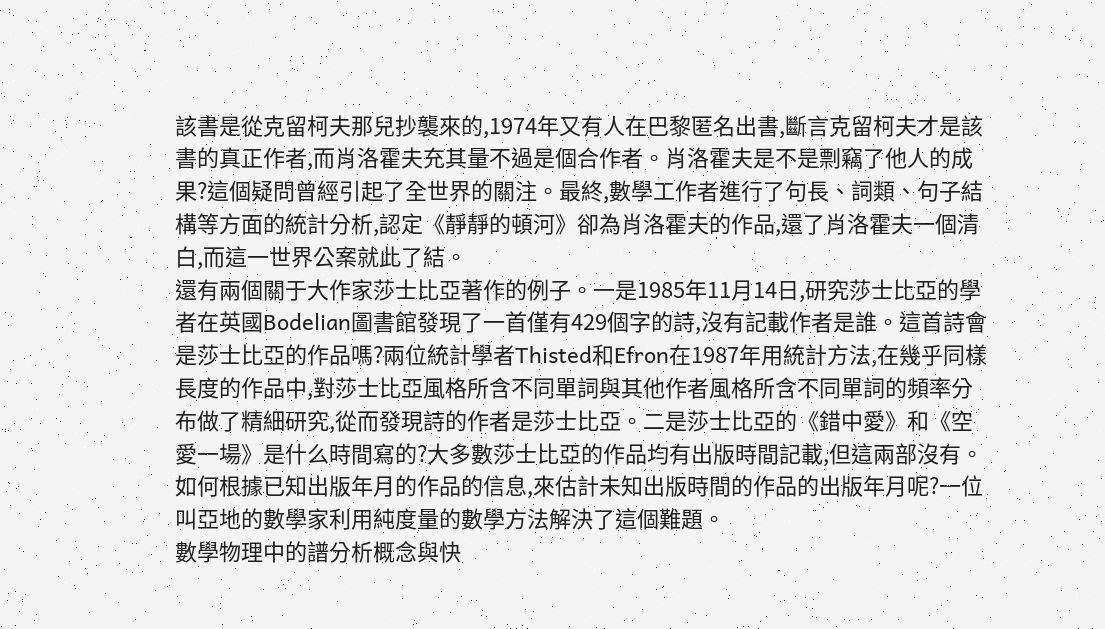該書是從克留柯夫那兒抄襲來的,1974年又有人在巴黎匿名出書,斷言克留柯夫才是該書的真正作者,而肖洛霍夫充其量不過是個合作者。肖洛霍夫是不是剽竊了他人的成果?這個疑問曾經引起了全世界的關注。最終,數學工作者進行了句長、詞類、句子結構等方面的統計分析,認定《靜靜的頓河》卻為肖洛霍夫的作品,還了肖洛霍夫一個清白,而這一世界公案就此了結。
還有兩個關于大作家莎士比亞著作的例子。一是1985年11月14日,研究莎士比亞的學者在英國Bodelian圖書館發現了一首僅有429個字的詩,沒有記載作者是誰。這首詩會是莎士比亞的作品嗎?兩位統計學者Thisted和Efron在1987年用統計方法,在幾乎同樣長度的作品中,對莎士比亞風格所含不同單詞與其他作者風格所含不同單詞的頻率分布做了精細研究,從而發現詩的作者是莎士比亞。二是莎士比亞的《錯中愛》和《空愛一場》是什么時間寫的?大多數莎士比亞的作品均有出版時間記載,但這兩部沒有。如何根據已知出版年月的作品的信息,來估計未知出版時間的作品的出版年月呢?一位叫亞地的數學家利用純度量的數學方法解決了這個難題。
數學物理中的譜分析概念與快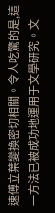速傅立葉變換密切相關。令人吃驚的是,這一方法已被成功地運用于文學研究。文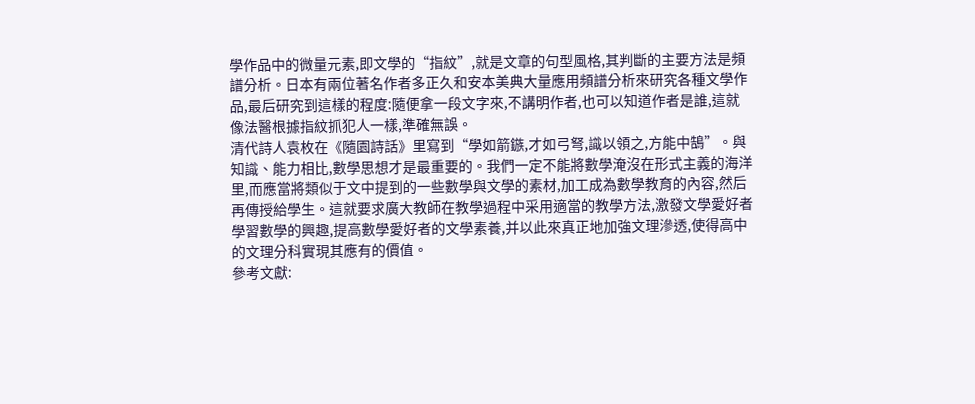學作品中的微量元素,即文學的“指紋”,就是文章的句型風格,其判斷的主要方法是頻譜分析。日本有兩位著名作者多正久和安本美典大量應用頻譜分析來研究各種文學作品,最后研究到這樣的程度:隨便拿一段文字來,不講明作者,也可以知道作者是誰,這就像法醫根據指紋抓犯人一樣,準確無誤。
清代詩人袁枚在《隨園詩話》里寫到“學如箭鏃,才如弓弩,識以領之,方能中鵠”。與知識、能力相比,數學思想才是最重要的。我們一定不能將數學淹沒在形式主義的海洋里,而應當將類似于文中提到的一些數學與文學的素材,加工成為數學教育的內容,然后再傳授給學生。這就要求廣大教師在教學過程中采用適當的教學方法,激發文學愛好者學習數學的興趣,提高數學愛好者的文學素養,并以此來真正地加強文理滲透,使得高中的文理分科實現其應有的價值。
參考文獻: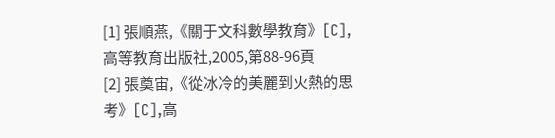[1] 張順燕,《關于文科數學教育》[C],高等教育出版社,2005,第88-96頁
[2] 張奠宙,《從冰冷的美麗到火熱的思考》[C],高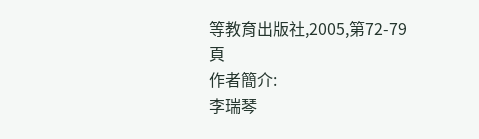等教育出版社,2005,第72-79頁
作者簡介:
李瑞琴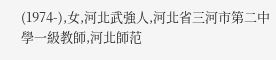(1974-),女,河北武強人,河北省三河市第二中學一級教師,河北師范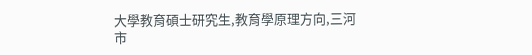大學教育碩士研究生,教育學原理方向,三河市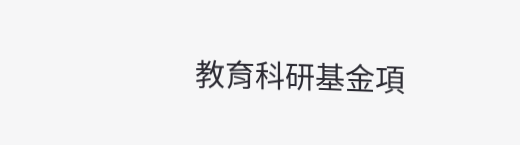教育科研基金項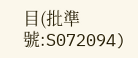目(批準號:S072094)